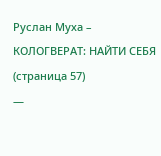Руслан Муха – КОЛОГВЕРАТ: НАЙТИ СЕБЯ (страница 57)
—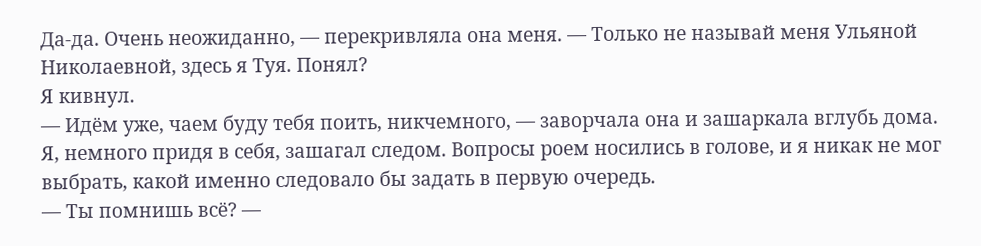Да-да. Очень неожиданно, — перекривляла она меня. — Только не называй меня Ульяной Николаевной, здесь я Туя. Понял?
Я кивнул.
— Идём уже, чаем буду тебя поить, никчемного, — заворчала она и зашаркала вглубь дома.
Я, немного придя в себя, зашагал следом. Вопросы роем носились в голове, и я никак не мог выбрать, какой именно следовало бы задать в первую очередь.
— Ты помнишь всё? —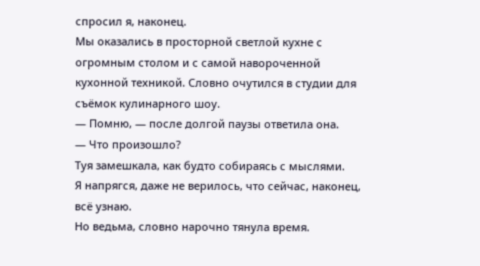спросил я, наконец.
Мы оказались в просторной светлой кухне с огромным столом и с самой навороченной кухонной техникой. Словно очутился в студии для съёмок кулинарного шоу.
— Помню, — после долгой паузы ответила она.
— Что произошло?
Туя замешкала, как будто собираясь с мыслями.
Я напрягся, даже не верилось, что сейчас, наконец, всё узнаю.
Но ведьма, словно нарочно тянула время.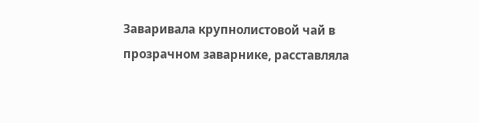Заваривала крупнолистовой чай в прозрачном заварнике, расставляла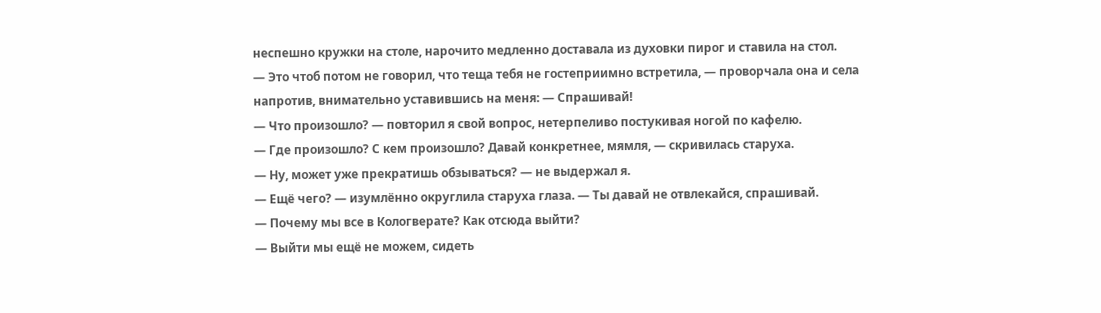неспешно кружки на столе, нарочито медленно доставала из духовки пирог и ставила на стол.
— Это чтоб потом не говорил, что теща тебя не гостеприимно встретила, — проворчала она и села напротив, внимательно уставившись на меня: — Спрашивай!
— Что произошло? — повторил я свой вопрос, нетерпеливо постукивая ногой по кафелю.
— Где произошло? С кем произошло? Давай конкретнее, мямля, — скривилась старуха.
— Ну, может уже прекратишь обзываться? — не выдержал я.
— Ещё чего? — изумлённо округлила старуха глаза. — Ты давай не отвлекайся, спрашивай.
— Почему мы все в Кологверате? Как отсюда выйти?
— Выйти мы ещё не можем, сидеть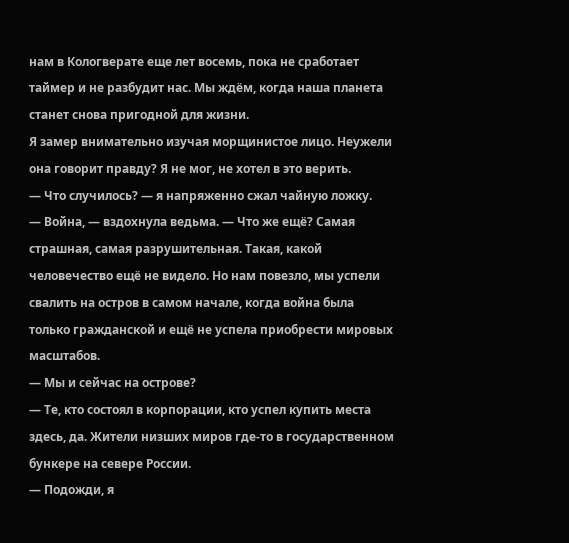нам в Кологверате еще лет восемь, пока не сработает таймер и не разбудит нас. Мы ждём, когда наша планета станет снова пригодной для жизни.
Я замер внимательно изучая морщинистое лицо. Неужели она говорит правду? Я не мог, не хотел в это верить.
— Что случилось? — я напряженно сжал чайную ложку.
— Война, — вздохнула ведьма. — Что же ещё? Самая страшная, самая разрушительная. Такая, какой человечество ещё не видело. Но нам повезло, мы успели свалить на остров в самом начале, когда война была только гражданской и ещё не успела приобрести мировых масштабов.
— Мы и сейчас на острове?
— Те, кто состоял в корпорации, кто успел купить места здесь, да. Жители низших миров где-то в государственном бункере на севере России.
— Подожди, я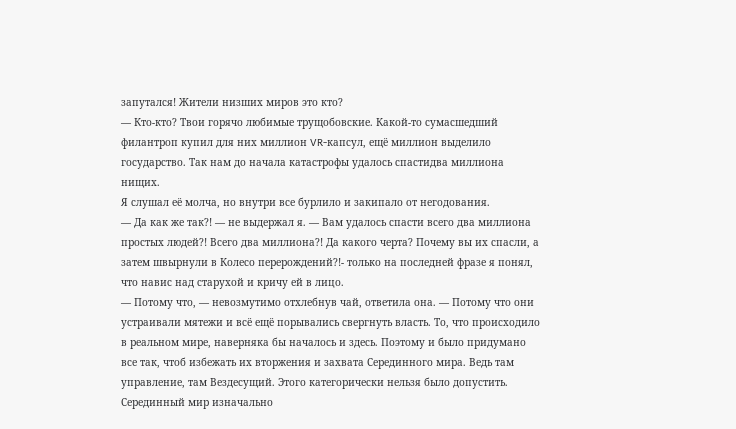запутался! Жители низших миров это кто?
— Кто-кто? Твои горячо любимые трущобовские. Какой-то сумасшедший филантроп купил для них миллион VR-капсул, ещё миллион выделило государство. Так нам до начала катастрофы удалось спастидва миллиона нищих.
Я слушал её молча, но внутри все бурлило и закипало от негодования.
— Да как же так?! — не выдержал я. — Вам удалось спасти всего два миллиона простых людей?! Всего два миллиона?! Да какого черта? Почему вы их спасли, а затем швырнули в Колесо перерождений?!- только на последней фразе я понял, что навис над старухой и кричу ей в лицо.
— Потому что, — невозмутимо отхлебнув чай, ответила она. — Потому что они устраивали мятежи и всё ещё порывались свергнуть власть. То, что происходило в реальном мире, наверняка бы началось и здесь. Поэтому и было придумано все так, чтоб избежать их вторжения и захвата Серединного мира. Ведь там управление, там Вездесущий. Этого категорически нельзя было допустить. Серединный мир изначально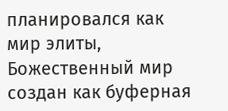планировался как мир элиты, Божественный мир создан как буферная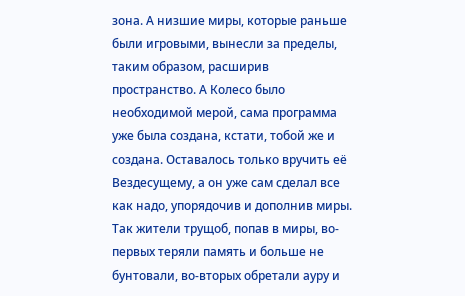зона. А низшие миры, которые раньше были игровыми, вынесли за пределы, таким образом, расширив пространство. А Колесо было необходимой мерой, сама программа уже была создана, кстати, тобой же и создана. Оставалось только вручить её Вездесущему, а он уже сам сделал все как надо, упорядочив и дополнив миры. Так жители трущоб, попав в миры, во-первых теряли память и больше не бунтовали, во-вторых обретали ауру и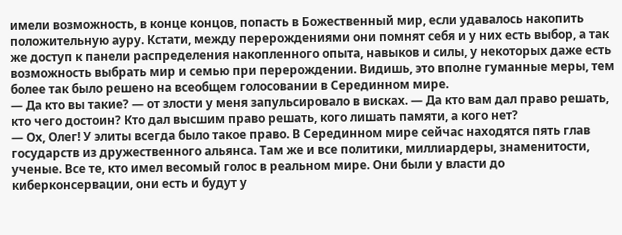имели возможность, в конце концов, попасть в Божественный мир, если удавалось накопить положительную ауру. Кстати, между перерождениями они помнят себя и у них есть выбор, а так же доступ к панели распределения накопленного опыта, навыков и силы, у некоторых даже есть возможность выбрать мир и семью при перерождении. Видишь, это вполне гуманные меры, тем более так было решено на всеобщем голосовании в Серединном мире.
— Да кто вы такие? — от злости у меня запульсировало в висках. — Да кто вам дал право решать, кто чего достоин? Кто дал высшим право решать, кого лишать памяти, а кого нет?
— Ох, Олег! У элиты всегда было такое право. В Серединном мире сейчас находятся пять глав государств из дружественного альянса. Там же и все политики, миллиардеры, знаменитости, ученые. Все те, кто имел весомый голос в реальном мире. Они были у власти до киберконсервации, они есть и будут у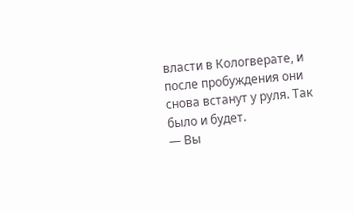власти в Кологверате, и после пробуждения они снова встанут у руля. Так было и будет.
— Вы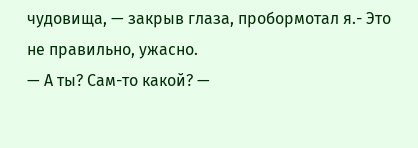чудовища, — закрыв глаза, пробормотал я.- Это не правильно, ужасно.
— А ты? Сам-то какой? —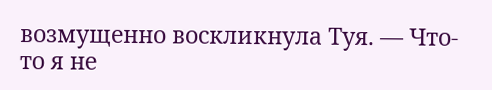возмущенно воскликнула Туя. — Что-то я не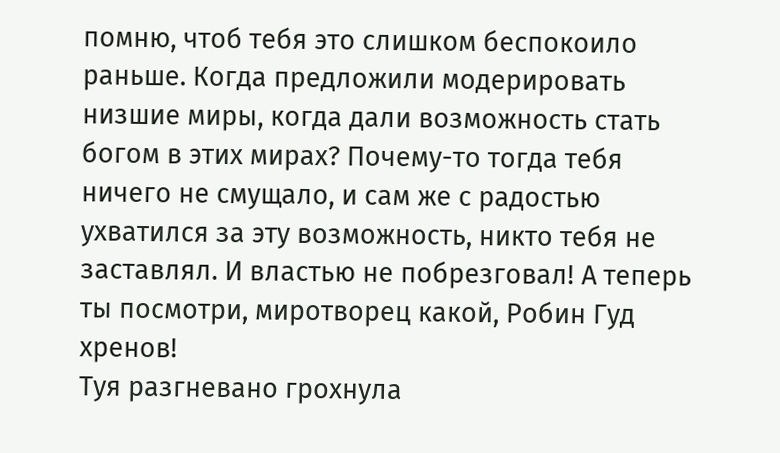помню, чтоб тебя это слишком беспокоило раньше. Когда предложили модерировать низшие миры, когда дали возможность стать богом в этих мирах? Почему-то тогда тебя ничего не смущало, и сам же с радостью ухватился за эту возможность, никто тебя не заставлял. И властью не побрезговал! А теперь ты посмотри, миротворец какой, Робин Гуд хренов!
Туя разгневано грохнула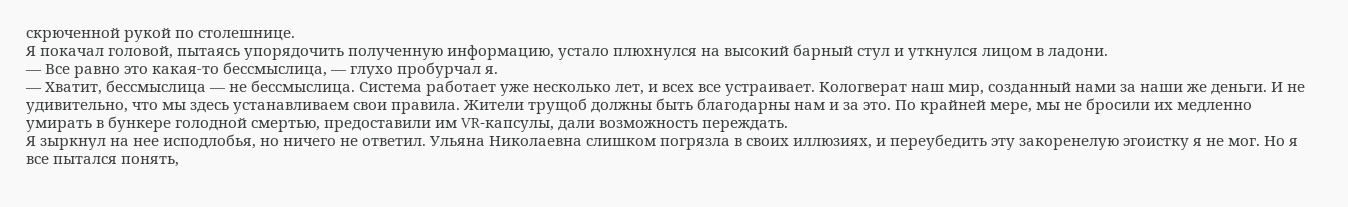скрюченной рукой по столешнице.
Я покачал головой, пытаясь упорядочить полученную информацию, устало плюхнулся на высокий барный стул и уткнулся лицом в ладони.
— Все равно это какая-то бессмыслица, — глухо пробурчал я.
— Хватит, бессмыслица — не бессмыслица. Система работает уже несколько лет, и всех все устраивает. Кологверат наш мир, созданный нами за наши же деньги. И не удивительно, что мы здесь устанавливаем свои правила. Жители трущоб должны быть благодарны нам и за это. По крайней мере, мы не бросили их медленно умирать в бункере голодной смертью, предоставили им VR-капсулы, дали возможность переждать.
Я зыркнул на нее исподлобья, но ничего не ответил. Ульяна Николаевна слишком погрязла в своих иллюзиях, и переубедить эту закоренелую эгоистку я не мог. Но я все пытался понять,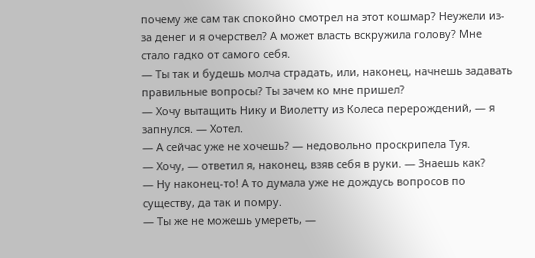почему же сам так спокойно смотрел на этот кошмар? Неужели из-за денег и я очерствел? А может власть вскружила голову? Мне стало гадко от самого себя.
— Ты так и будешь молча страдать, или, наконец, начнешь задавать правильные вопросы? Ты зачем ко мне пришел?
— Хочу вытащить Нику и Виолетту из Колеса перерождений, — я запнулся. — Хотел.
— А сейчас уже не хочешь? — недовольно проскрипела Туя.
— Хочу, — ответил я, наконец, взяв себя в руки. — Знаешь как?
— Ну наконец-то! А то думала уже не дождусь вопросов по существу, да так и помру.
— Ты же не можешь умереть, —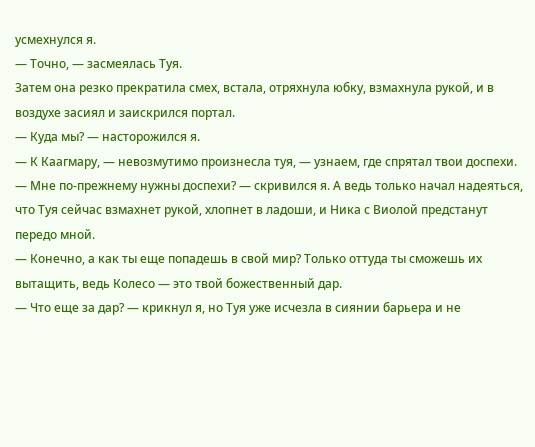усмехнулся я.
— Точно, — засмеялась Туя.
Затем она резко прекратила смех, встала, отряхнула юбку, взмахнула рукой, и в воздухе засиял и заискрился портал.
— Куда мы? — насторожился я.
— К Каагмару, — невозмутимо произнесла туя, — узнаем, где спрятал твои доспехи.
— Мне по-прежнему нужны доспехи? — скривился я. А ведь только начал надеяться, что Туя сейчас взмахнет рукой, хлопнет в ладоши, и Ника с Виолой предстанут передо мной.
— Конечно, а как ты еще попадешь в свой мир? Только оттуда ты сможешь их вытащить, ведь Колесо — это твой божественный дар.
— Что еще за дар? — крикнул я, но Туя уже исчезла в сиянии барьера и не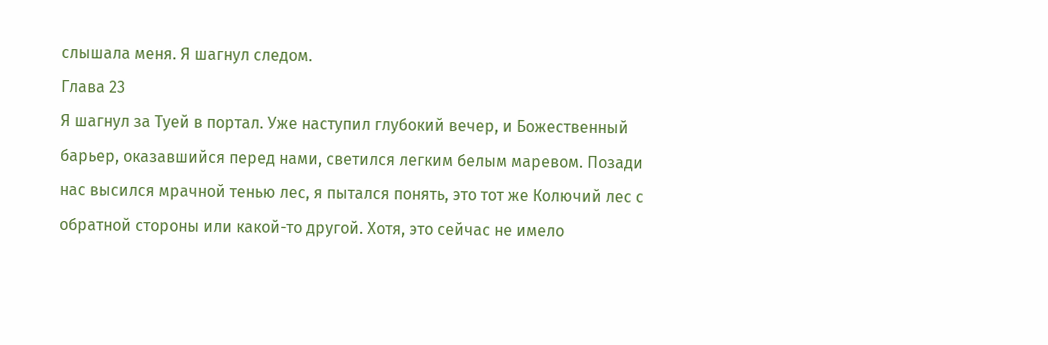слышала меня. Я шагнул следом.
Глава 23
Я шагнул за Туей в портал. Уже наступил глубокий вечер, и Божественный барьер, оказавшийся перед нами, светился легким белым маревом. Позади нас высился мрачной тенью лес, я пытался понять, это тот же Колючий лес с обратной стороны или какой-то другой. Хотя, это сейчас не имело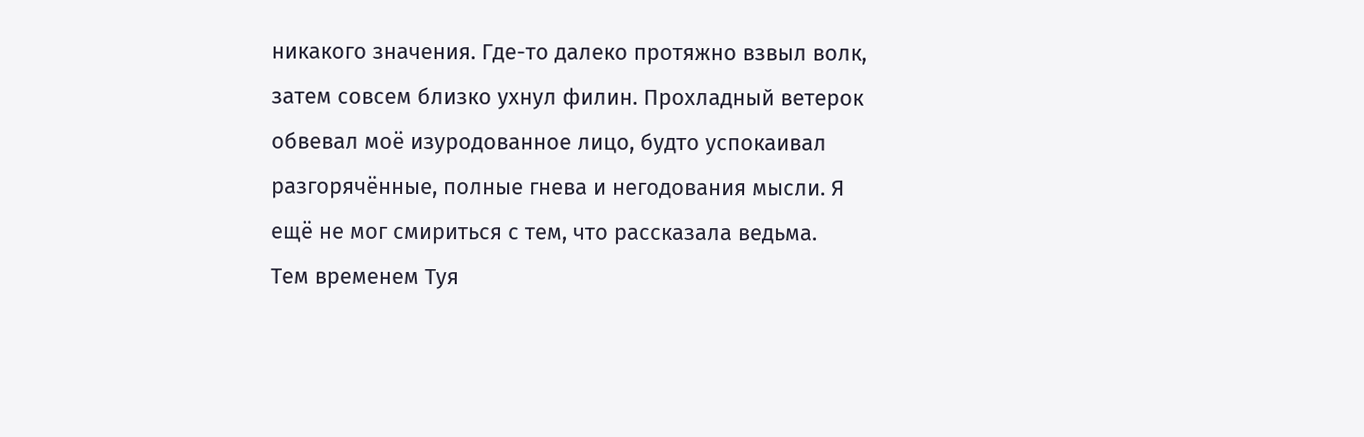никакого значения. Где-то далеко протяжно взвыл волк, затем совсем близко ухнул филин. Прохладный ветерок обвевал моё изуродованное лицо, будто успокаивал разгорячённые, полные гнева и негодования мысли. Я ещё не мог смириться с тем, что рассказала ведьма.
Тем временем Туя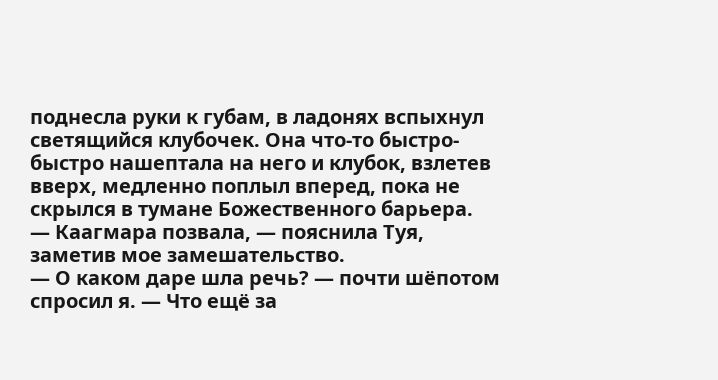поднесла руки к губам, в ладонях вспыхнул светящийся клубочек. Она что-то быстро-быстро нашептала на него и клубок, взлетев вверх, медленно поплыл вперед, пока не скрылся в тумане Божественного барьера.
— Каагмара позвала, — пояснила Туя, заметив мое замешательство.
— О каком даре шла речь? — почти шёпотом спросил я. — Что ещё за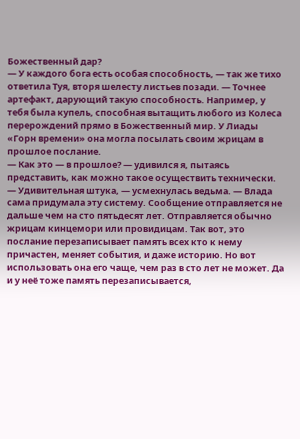Божественный дар?
— У каждого бога есть особая способность, — так же тихо ответила Туя, вторя шелесту листьев позади. — Точнее артефакт, дарующий такую способность. Например, у тебя была купель, способная вытащить любого из Колеса перерождений прямо в Божественный мир. У Лиады «Горн времени» она могла посылать своим жрицам в прошлое послание.
— Как это — в прошлое? — удивился я, пытаясь представить, как можно такое осуществить технически.
— Удивительная штука, — усмехнулась ведьма. — Влада сама придумала эту систему. Сообщение отправляется не дальше чем на сто пятьдесят лет. Отправляется обычно жрицам кинцемори или провидицам. Так вот, это послание перезаписывает память всех кто к нему причастен, меняет события, и даже историю. Но вот использовать она его чаще, чем раз в сто лет не может. Да и у неё тоже память перезаписывается,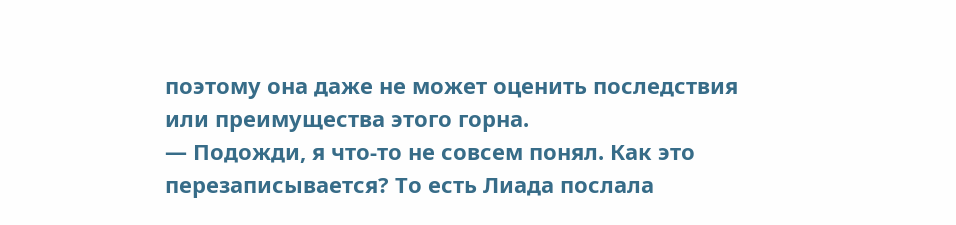поэтому она даже не может оценить последствия или преимущества этого горна.
— Подожди, я что-то не совсем понял. Как это перезаписывается? То есть Лиада послала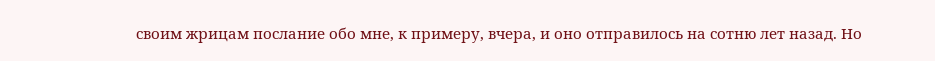своим жрицам послание обо мне, к примеру, вчера, и оно отправилось на сотню лет назад. Но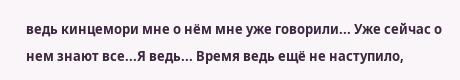ведь кинцемори мне о нём мне уже говорили... Уже сейчас о нем знают все...Я ведь... Время ведь ещё не наступило,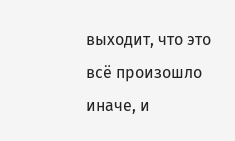выходит, что это всё произошло иначе, и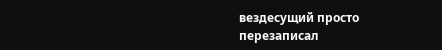вездесущий просто перезаписал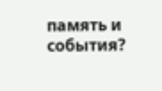память и события?